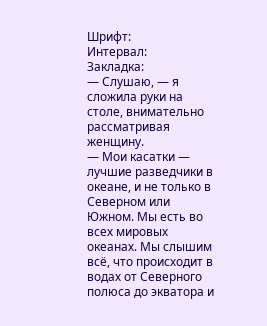Шрифт:
Интервал:
Закладка:
— Слушаю, — я сложила руки на столе, внимательно рассматривая женщину.
— Мои касатки — лучшие разведчики в океане, и не только в Северном или Южном. Мы есть во всех мировых океанах. Мы слышим всё, что происходит в водах от Северного полюса до экватора и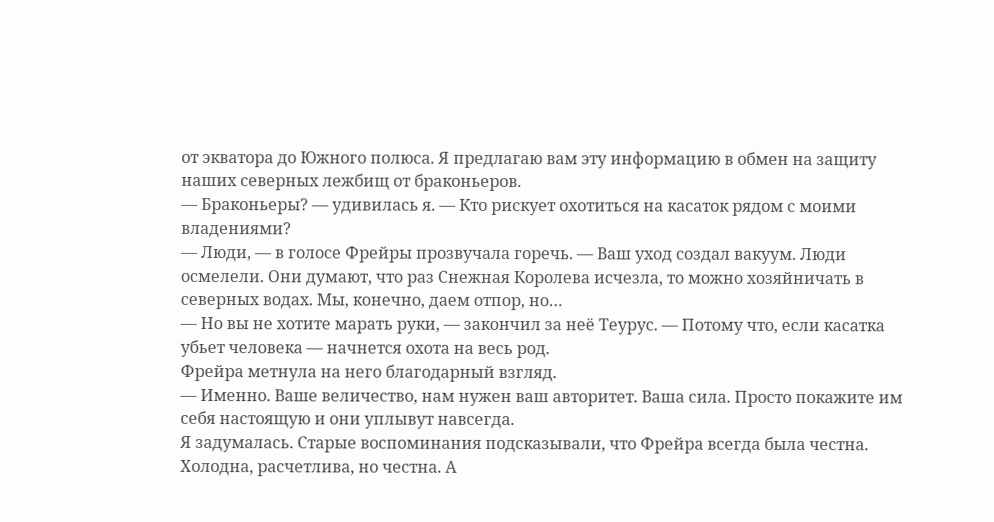от экватора до Южного полюса. Я предлагаю вам эту информацию в обмен на защиту наших северных лежбищ от браконьеров.
— Браконьеры? — удивилась я. — Кто рискует охотиться на касаток рядом с моими владениями?
— Люди, — в голосе Фрейры прозвучала горечь. — Ваш уход создал вакуум. Люди осмелели. Они думают, что раз Снежная Королева исчезла, то можно хозяйничать в северных водах. Мы, конечно, даем отпор, но…
— Но вы не хотите марать руки, — закончил за неё Теурус. — Потому что, если касатка убьет человека — начнется охота на весь род.
Фрейра метнула на него благодарный взгляд.
— Именно. Ваше величество, нам нужен ваш авторитет. Ваша сила. Просто покажите им себя настоящую и они уплывут навсегда.
Я задумалась. Старые воспоминания подсказывали, что Фрейра всегда была честна. Холодна, расчетлива, но честна. А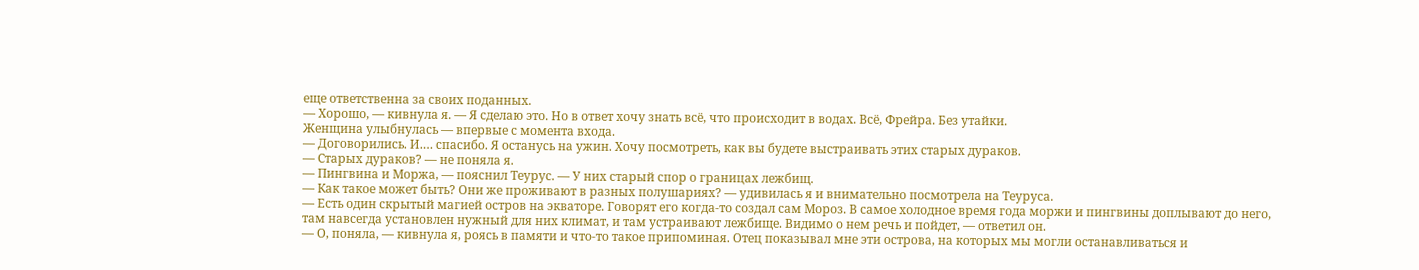еще ответственна за своих поданных.
— Хорошо, — кивнула я. — Я сделаю это. Но в ответ хочу знать всё, что происходит в водах. Всё, Фрейра. Без утайки.
Женщина улыбнулась — впервые с момента входа.
— Договорились. И.… спасибо. Я останусь на ужин. Хочу посмотреть, как вы будете выстраивать этих старых дураков.
— Старых дураков? — не поняла я.
— Пингвина и Моржа, — пояснил Теурус. — У них старый спор о границах лежбищ.
— Как такое может быть? Они же проживают в разных полушариях? — удивилась я и внимательно посмотрела на Теуруса.
— Есть один скрытый магией остров на экваторе. Говорят его когда-то создал сам Мороз. В самое холодное время года моржи и пингвины доплывают до него, там навсегда установлен нужный для них климат, и там устраивают лежбище. Видимо о нем речь и пойдет, — ответил он.
— О, поняла, — кивнула я, роясь в памяти и что-то такое припоминая. Отец показывал мне эти острова, на которых мы могли останавливаться и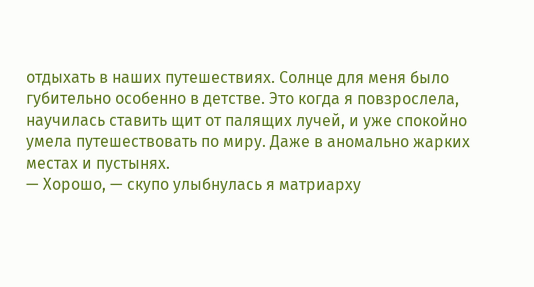отдыхать в наших путешествиях. Солнце для меня было губительно особенно в детстве. Это когда я повзрослела, научилась ставить щит от палящих лучей, и уже спокойно умела путешествовать по миру. Даже в аномально жарких местах и пустынях.
— Хорошо, — скупо улыбнулась я матриарху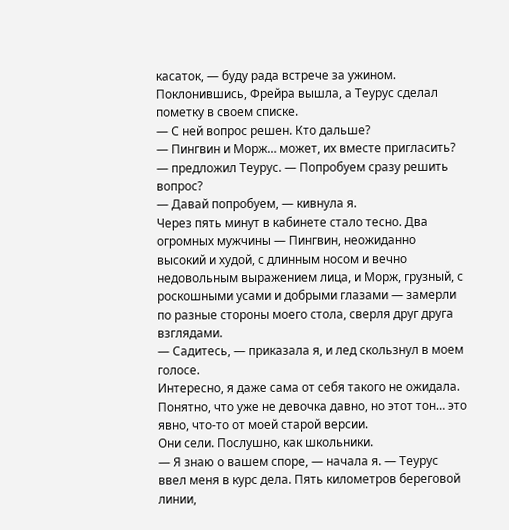касаток, — буду рада встрече за ужином.
Поклонившись, Фрейра вышла, а Теурус сделал пометку в своем списке.
— С ней вопрос решен. Кто дальше?
— Пингвин и Морж… может, их вместе пригласить? — предложил Теурус. — Попробуем сразу решить вопрос?
— Давай попробуем, — кивнула я.
Через пять минут в кабинете стало тесно. Два огромных мужчины — Пингвин, неожиданно высокий и худой, с длинным носом и вечно недовольным выражением лица, и Морж, грузный, с роскошными усами и добрыми глазами — замерли по разные стороны моего стола, сверля друг друга взглядами.
— Садитесь, — приказала я, и лед скользнул в моем голосе.
Интересно, я даже сама от себя такого не ожидала. Понятно, что уже не девочка давно, но этот тон… это явно, что-то от моей старой версии.
Они сели. Послушно, как школьники.
— Я знаю о вашем споре, — начала я. — Теурус ввел меня в курс дела. Пять километров береговой линии,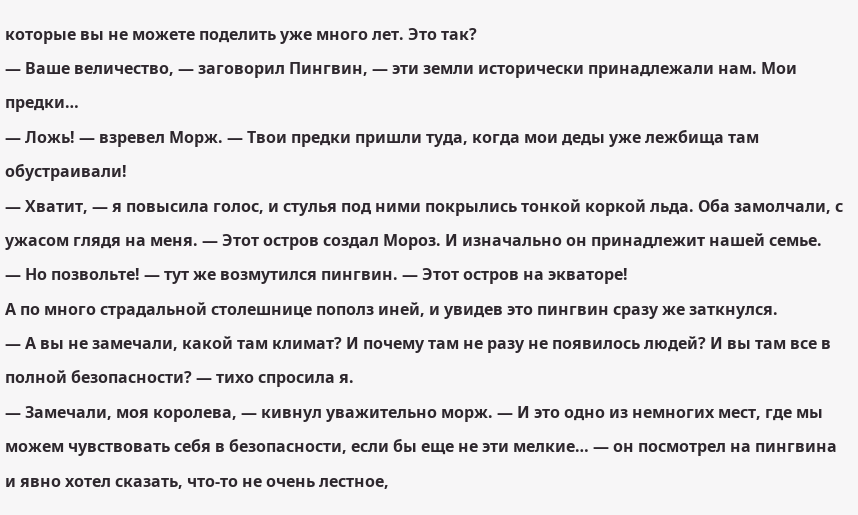которые вы не можете поделить уже много лет. Это так?
— Ваше величество, — заговорил Пингвин, — эти земли исторически принадлежали нам. Мои предки…
— Ложь! — взревел Морж. — Твои предки пришли туда, когда мои деды уже лежбища там обустраивали!
— Хватит, — я повысила голос, и стулья под ними покрылись тонкой коркой льда. Оба замолчали, с ужасом глядя на меня. — Этот остров создал Мороз. И изначально он принадлежит нашей семье.
— Но позвольте! — тут же возмутился пингвин. — Этот остров на экваторе!
А по много страдальной столешнице пополз иней, и увидев это пингвин сразу же заткнулся.
— А вы не замечали, какой там климат? И почему там не разу не появилось людей? И вы там все в полной безопасности? — тихо спросила я.
— Замечали, моя королева, — кивнул уважительно морж. — И это одно из немногих мест, где мы можем чувствовать себя в безопасности, если бы еще не эти мелкие… — он посмотрел на пингвина и явно хотел сказать, что-то не очень лестное,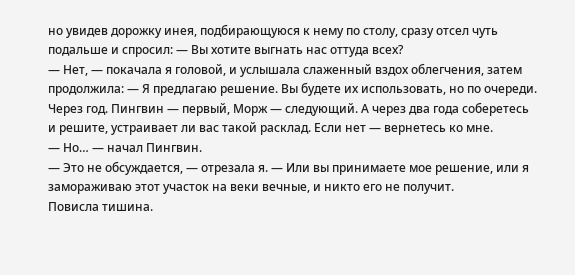но увидев дорожку инея, подбирающуюся к нему по столу, сразу отсел чуть подальше и спросил: — Вы хотите выгнать нас оттуда всех?
— Нет, — покачала я головой, и услышала слаженный вздох облегчения, затем продолжила: — Я предлагаю решение. Вы будете их использовать, но по очереди. Через год. Пингвин — первый, Морж — следующий. А через два года соберетесь и решите, устраивает ли вас такой расклад. Если нет — вернетесь ко мне.
— Но… — начал Пингвин.
— Это не обсуждается, — отрезала я. — Или вы принимаете мое решение, или я замораживаю этот участок на веки вечные, и никто его не получит.
Повисла тишина.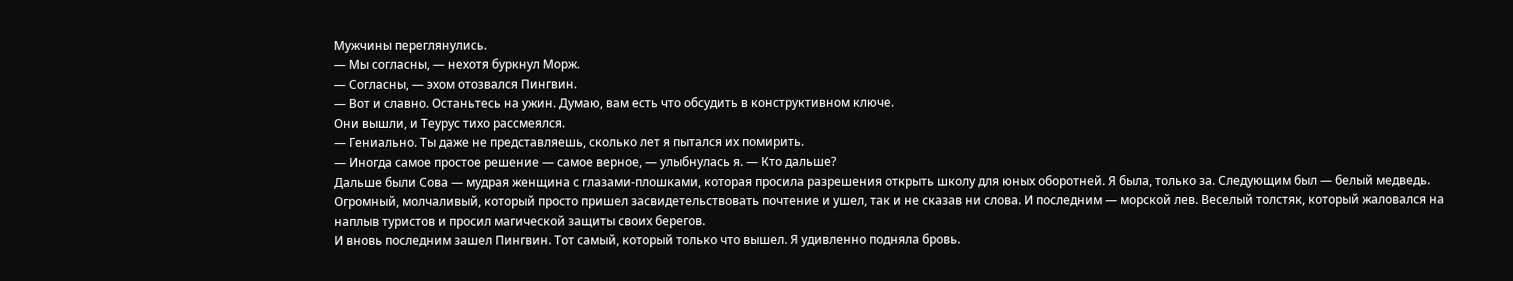Мужчины переглянулись.
— Мы согласны, — нехотя буркнул Морж.
— Согласны, — эхом отозвался Пингвин.
— Вот и славно. Останьтесь на ужин. Думаю, вам есть что обсудить в конструктивном ключе.
Они вышли, и Теурус тихо рассмеялся.
— Гениально. Ты даже не представляешь, сколько лет я пытался их помирить.
— Иногда самое простое решение — самое верное, — улыбнулась я. — Кто дальше?
Дальше были Сова — мудрая женщина с глазами-плошками, которая просила разрешения открыть школу для юных оборотней. Я была, только за. Следующим был — белый медведь. Огромный, молчаливый, который просто пришел засвидетельствовать почтение и ушел, так и не сказав ни слова. И последним — морской лев. Веселый толстяк, который жаловался на наплыв туристов и просил магической защиты своих берегов.
И вновь последним зашел Пингвин. Тот самый, который только что вышел. Я удивленно подняла бровь.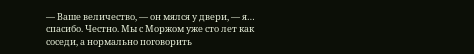— Ваше величество, — он мялся у двери, — я… спасибо. Честно. Мы с Моржом уже сто лет как соседи, а нормально поговорить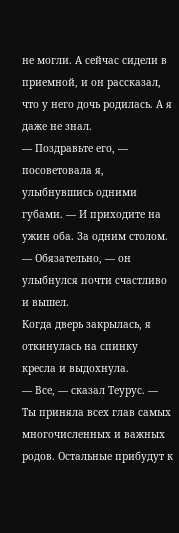не могли. А сейчас сидели в приемной, и он рассказал, что у него дочь родилась. А я даже не знал.
— Поздравьте его, — посоветовала я, улыбнувшись одними губами. — И приходите на ужин оба. За одним столом.
— Обязательно, — он улыбнулся почти счастливо и вышел.
Когда дверь закрылась, я откинулась на спинку кресла и выдохнула.
— Все, — сказал Теурус. — Ты приняла всех глав самых многочисленных и важных родов. Остальные прибудут к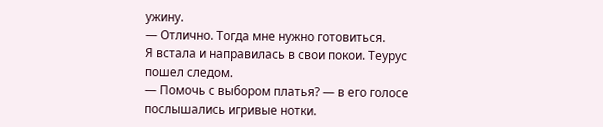ужину.
— Отлично. Тогда мне нужно готовиться.
Я встала и направилась в свои покои. Теурус пошел следом.
— Помочь с выбором платья? — в его голосе послышались игривые нотки.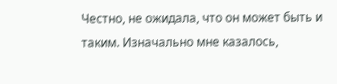Честно, не ожидала, что он может быть и таким. Изначально мне казалось,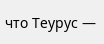что Теурус —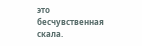это бесчувственная скала.